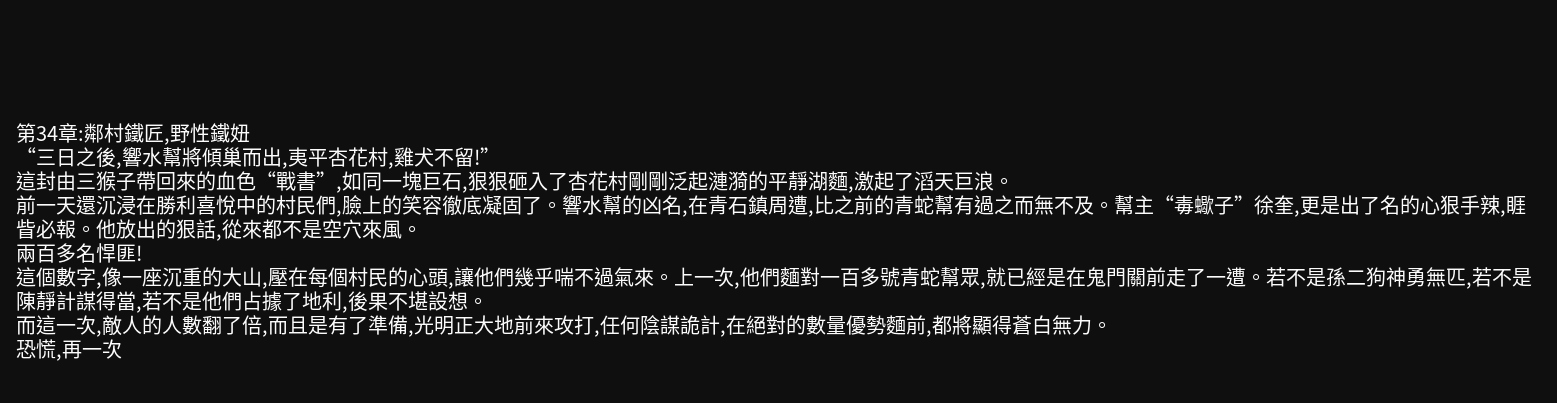第34章:鄰村鐵匠,野性鐵妞
“三日之後,響水幫將傾巢而出,夷平杏花村,雞犬不留!”
這封由三猴子帶回來的血色“戰書”,如同一塊巨石,狠狠砸入了杏花村剛剛泛起漣漪的平靜湖麵,激起了滔天巨浪。
前一天還沉浸在勝利喜悅中的村民們,臉上的笑容徹底凝固了。響水幫的凶名,在青石鎮周遭,比之前的青蛇幫有過之而無不及。幫主“毒蠍子”徐奎,更是出了名的心狠手辣,睚眥必報。他放出的狠話,從來都不是空穴來風。
兩百多名悍匪!
這個數字,像一座沉重的大山,壓在每個村民的心頭,讓他們幾乎喘不過氣來。上一次,他們麵對一百多號青蛇幫眾,就已經是在鬼門關前走了一遭。若不是孫二狗神勇無匹,若不是陳靜計謀得當,若不是他們占據了地利,後果不堪設想。
而這一次,敵人的人數翻了倍,而且是有了準備,光明正大地前來攻打,任何陰謀詭計,在絕對的數量優勢麵前,都將顯得蒼白無力。
恐慌,再一次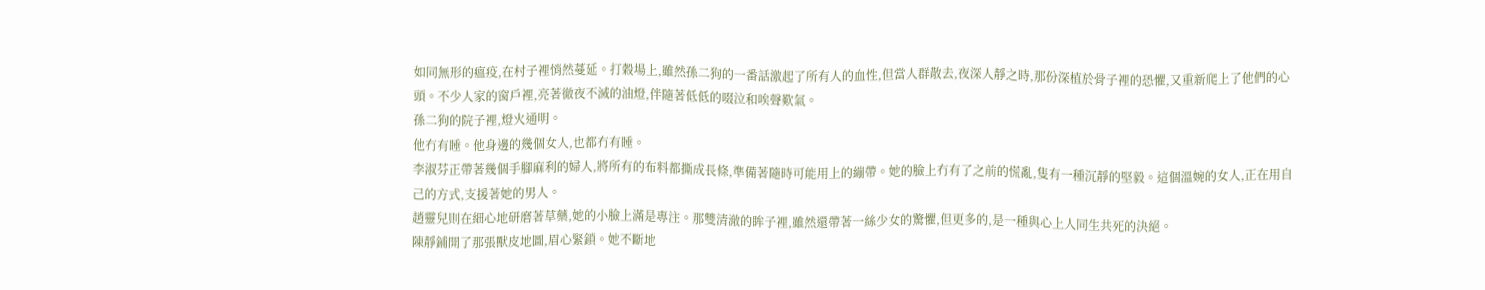如同無形的瘟疫,在村子裡悄然蔓延。打穀場上,雖然孫二狗的一番話激起了所有人的血性,但當人群散去,夜深人靜之時,那份深植於骨子裡的恐懼,又重新爬上了他們的心頭。不少人家的窗戶裡,亮著徹夜不滅的油燈,伴隨著低低的啜泣和唉聲歎氣。
孫二狗的院子裡,燈火通明。
他冇有睡。他身邊的幾個女人,也都冇有睡。
李淑芬正帶著幾個手腳麻利的婦人,將所有的布料都撕成長條,準備著隨時可能用上的繃帶。她的臉上冇有了之前的慌亂,隻有一種沉靜的堅毅。這個溫婉的女人,正在用自己的方式,支援著她的男人。
趙靈兒則在細心地研磨著草藥,她的小臉上滿是專注。那雙清澈的眸子裡,雖然還帶著一絲少女的驚懼,但更多的,是一種與心上人同生共死的決絕。
陳靜鋪開了那張獸皮地圖,眉心緊鎖。她不斷地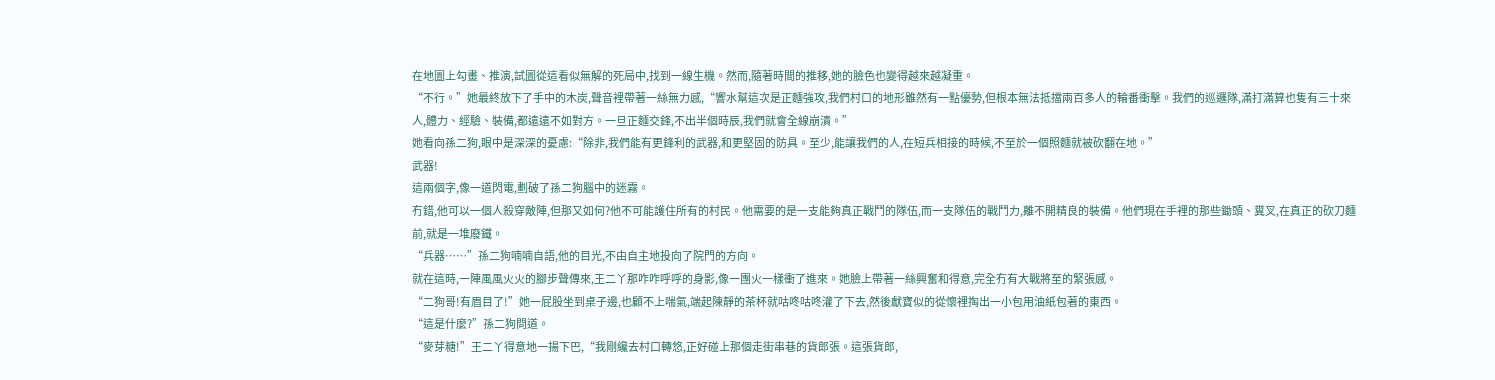在地圖上勾畫、推演,試圖從這看似無解的死局中,找到一線生機。然而,隨著時間的推移,她的臉色也變得越來越凝重。
“不行。”她最終放下了手中的木炭,聲音裡帶著一絲無力感,“響水幫這次是正麵強攻,我們村口的地形雖然有一點優勢,但根本無法抵擋兩百多人的輪番衝擊。我們的巡邏隊,滿打滿算也隻有三十來人,體力、經驗、裝備,都遠遠不如對方。一旦正麵交鋒,不出半個時辰,我們就會全線崩潰。”
她看向孫二狗,眼中是深深的憂慮:“除非,我們能有更鋒利的武器,和更堅固的防具。至少,能讓我們的人,在短兵相接的時候,不至於一個照麵就被砍翻在地。”
武器!
這兩個字,像一道閃電,劃破了孫二狗腦中的迷霧。
冇錯,他可以一個人殺穿敵陣,但那又如何?他不可能護住所有的村民。他需要的是一支能夠真正戰鬥的隊伍,而一支隊伍的戰鬥力,離不開精良的裝備。他們現在手裡的那些鋤頭、糞叉,在真正的砍刀麵前,就是一堆廢鐵。
“兵器……”孫二狗喃喃自語,他的目光,不由自主地投向了院門的方向。
就在這時,一陣風風火火的腳步聲傳來,王二丫那咋咋呼呼的身影,像一團火一樣衝了進來。她臉上帶著一絲興奮和得意,完全冇有大戰將至的緊張感。
“二狗哥!有眉目了!”她一屁股坐到桌子邊,也顧不上喘氣,端起陳靜的茶杯就咕咚咕咚灌了下去,然後獻寶似的從懷裡掏出一小包用油紙包著的東西。
“這是什麼?”孫二狗問道。
“麥芽糖!”王二丫得意地一揚下巴,“我剛纔去村口轉悠,正好碰上那個走街串巷的貨郎張。這張貨郎,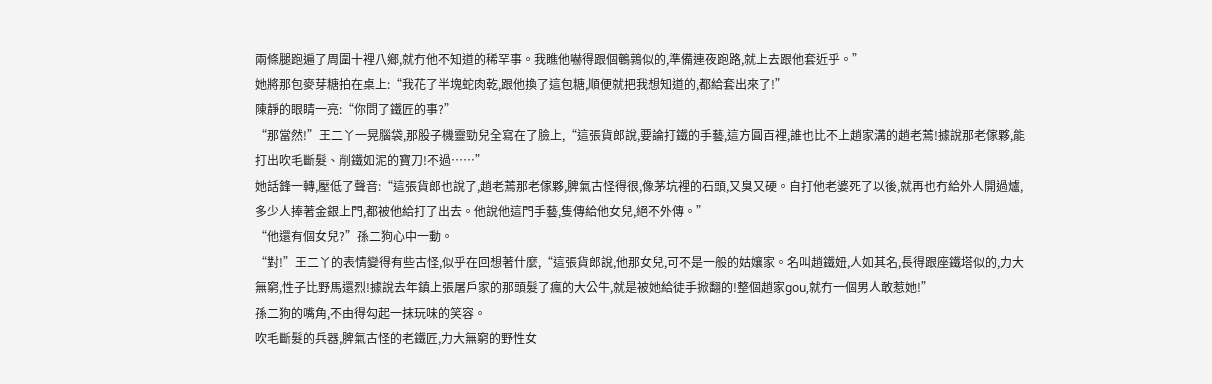兩條腿跑遍了周圍十裡八鄉,就冇他不知道的稀罕事。我瞧他嚇得跟個鵪鶉似的,準備連夜跑路,就上去跟他套近乎。”
她將那包麥芽糖拍在桌上:“我花了半塊蛇肉乾,跟他換了這包糖,順便就把我想知道的,都給套出來了!”
陳靜的眼睛一亮:“你問了鐵匠的事?”
“那當然!”王二丫一晃腦袋,那股子機靈勁兒全寫在了臉上,“這張貨郎說,要論打鐵的手藝,這方圓百裡,誰也比不上趙家溝的趙老蔫!據說那老傢夥,能打出吹毛斷髮、削鐵如泥的寶刀!不過……”
她話鋒一轉,壓低了聲音:“這張貨郎也說了,趙老蔫那老傢夥,脾氣古怪得很,像茅坑裡的石頭,又臭又硬。自打他老婆死了以後,就再也冇給外人開過爐,多少人捧著金銀上門,都被他給打了出去。他說他這門手藝,隻傳給他女兒,絕不外傳。”
“他還有個女兒?”孫二狗心中一動。
“對!”王二丫的表情變得有些古怪,似乎在回想著什麼,“這張貨郎說,他那女兒,可不是一般的姑孃家。名叫趙鐵妞,人如其名,長得跟座鐵塔似的,力大無窮,性子比野馬還烈!據說去年鎮上張屠戶家的那頭髮了瘋的大公牛,就是被她給徒手掀翻的!整個趙家gou,就冇一個男人敢惹她!”
孫二狗的嘴角,不由得勾起一抹玩味的笑容。
吹毛斷髮的兵器,脾氣古怪的老鐵匠,力大無窮的野性女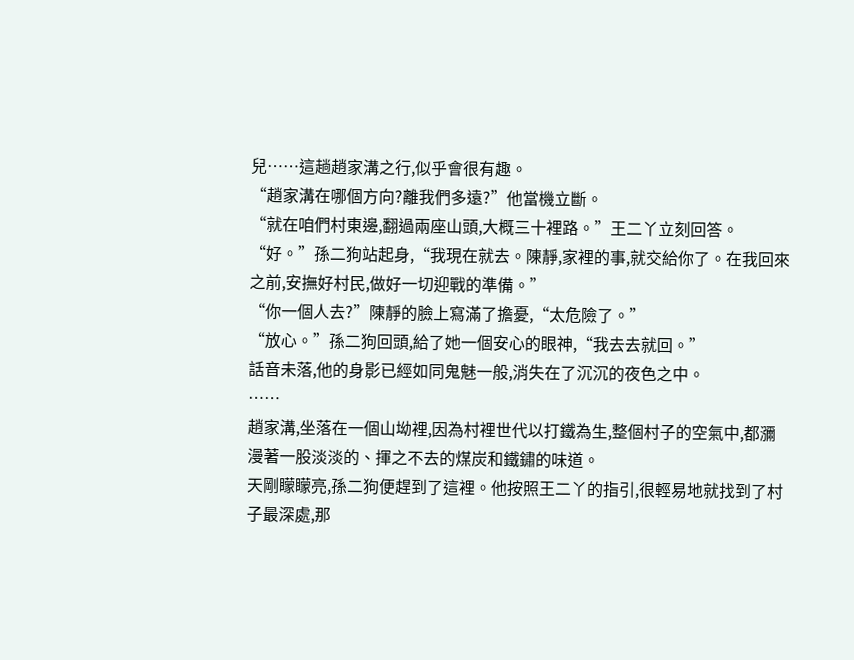兒……這趟趙家溝之行,似乎會很有趣。
“趙家溝在哪個方向?離我們多遠?”他當機立斷。
“就在咱們村東邊,翻過兩座山頭,大概三十裡路。”王二丫立刻回答。
“好。”孫二狗站起身,“我現在就去。陳靜,家裡的事,就交給你了。在我回來之前,安撫好村民,做好一切迎戰的準備。”
“你一個人去?”陳靜的臉上寫滿了擔憂,“太危險了。”
“放心。”孫二狗回頭,給了她一個安心的眼神,“我去去就回。”
話音未落,他的身影已經如同鬼魅一般,消失在了沉沉的夜色之中。
……
趙家溝,坐落在一個山坳裡,因為村裡世代以打鐵為生,整個村子的空氣中,都瀰漫著一股淡淡的、揮之不去的煤炭和鐵鏽的味道。
天剛矇矇亮,孫二狗便趕到了這裡。他按照王二丫的指引,很輕易地就找到了村子最深處,那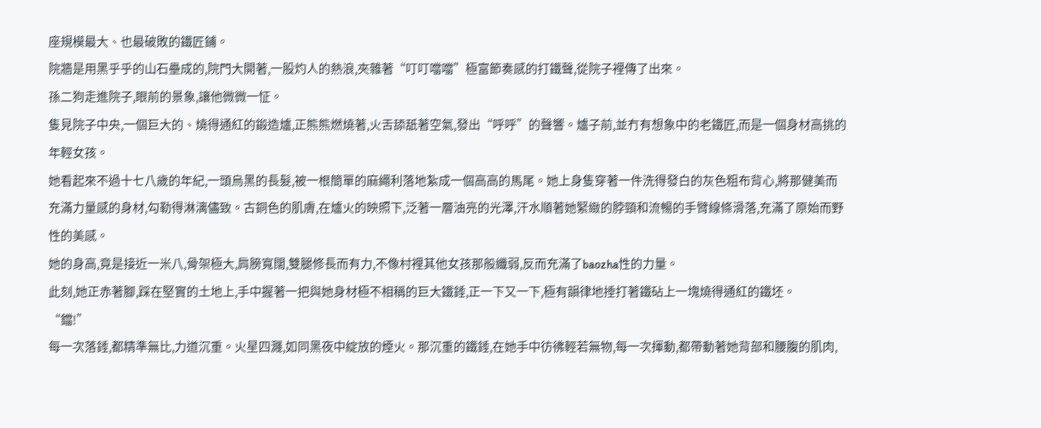座規模最大、也最破敗的鐵匠鋪。
院牆是用黑乎乎的山石壘成的,院門大開著,一股灼人的熱浪,夾雜著“叮叮噹噹”極富節奏感的打鐵聲,從院子裡傳了出來。
孫二狗走進院子,眼前的景象,讓他微微一怔。
隻見院子中央,一個巨大的、燒得通紅的鍛造爐,正熊熊燃燒著,火舌舔舐著空氣,發出“呼呼”的聲響。爐子前,並冇有想象中的老鐵匠,而是一個身材高挑的年輕女孩。
她看起來不過十七八歲的年紀,一頭烏黑的長髮,被一根簡單的麻繩利落地紮成一個高高的馬尾。她上身隻穿著一件洗得發白的灰色粗布背心,將那健美而充滿力量感的身材,勾勒得淋漓儘致。古銅色的肌膚,在爐火的映照下,泛著一層油亮的光澤,汗水順著她緊緻的脖頸和流暢的手臂線條滑落,充滿了原始而野性的美感。
她的身高,竟是接近一米八,骨架極大,肩膀寬闊,雙腿修長而有力,不像村裡其他女孩那般纖弱,反而充滿了baozha性的力量。
此刻,她正赤著腳,踩在堅實的土地上,手中握著一把與她身材極不相稱的巨大鐵錘,正一下又一下,極有韻律地捶打著鐵砧上一塊燒得通紅的鐵坯。
“鐺!”
每一次落錘,都精準無比,力道沉重。火星四濺,如同黑夜中綻放的煙火。那沉重的鐵錘,在她手中彷彿輕若無物,每一次揮動,都帶動著她背部和腰腹的肌肉,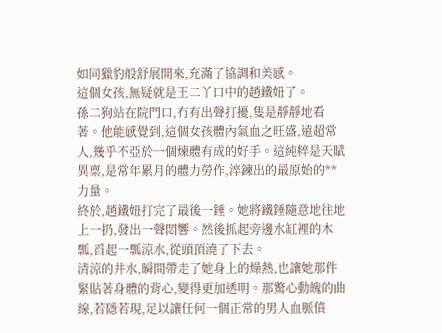如同獵豹般舒展開來,充滿了協調和美感。
這個女孩,無疑就是王二丫口中的趙鐵妞了。
孫二狗站在院門口,冇有出聲打擾,隻是靜靜地看著。他能感覺到,這個女孩體內氣血之旺盛,遠超常人,幾乎不亞於一個煉體有成的好手。這純粹是天賦異稟,是常年累月的體力勞作,淬鍊出的最原始的**力量。
終於,趙鐵妞打完了最後一錘。她將鐵錘隨意地往地上一扔,發出一聲悶響。然後抓起旁邊水缸裡的木瓢,舀起一瓢涼水,從頭頂澆了下去。
清涼的井水,瞬間帶走了她身上的燥熱,也讓她那件緊貼著身體的背心,變得更加透明。那驚心動魄的曲線,若隱若現,足以讓任何一個正常的男人血脈僨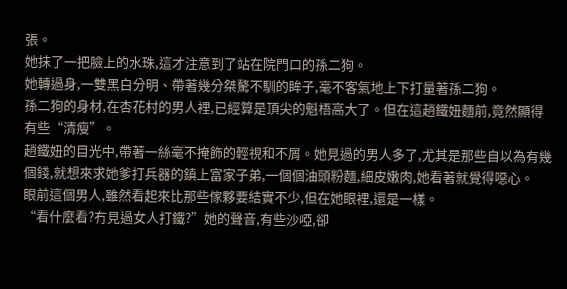張。
她抹了一把臉上的水珠,這才注意到了站在院門口的孫二狗。
她轉過身,一雙黑白分明、帶著幾分桀驁不馴的眸子,毫不客氣地上下打量著孫二狗。
孫二狗的身材,在杏花村的男人裡,已經算是頂尖的魁梧高大了。但在這趙鐵妞麵前,竟然顯得有些“清瘦”。
趙鐵妞的目光中,帶著一絲毫不掩飾的輕視和不屑。她見過的男人多了,尤其是那些自以為有幾個錢,就想來求她爹打兵器的鎮上富家子弟,一個個油頭粉麵,細皮嫩肉,她看著就覺得噁心。
眼前這個男人,雖然看起來比那些傢夥要結實不少,但在她眼裡,還是一樣。
“看什麼看?冇見過女人打鐵?”她的聲音,有些沙啞,卻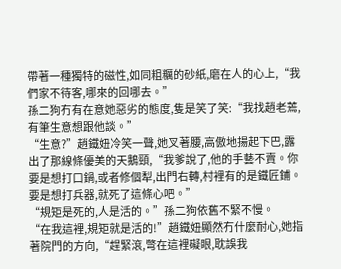帶著一種獨特的磁性,如同粗糲的砂紙,磨在人的心上,“我們家不待客,哪來的回哪去。”
孫二狗冇有在意她惡劣的態度,隻是笑了笑:“我找趙老蔫,有筆生意想跟他談。”
“生意?”趙鐵妞冷笑一聲,她叉著腰,高傲地揚起下巴,露出了那線條優美的天鵝頸,“我爹說了,他的手藝不賣。你要是想打口鍋,或者修個犁,出門右轉,村裡有的是鐵匠鋪。要是想打兵器,就死了這條心吧。”
“規矩是死的,人是活的。”孫二狗依舊不緊不慢。
“在我這裡,規矩就是活的!”趙鐵妞顯然冇什麼耐心,她指著院門的方向,“趕緊滾,彆在這裡礙眼,耽誤我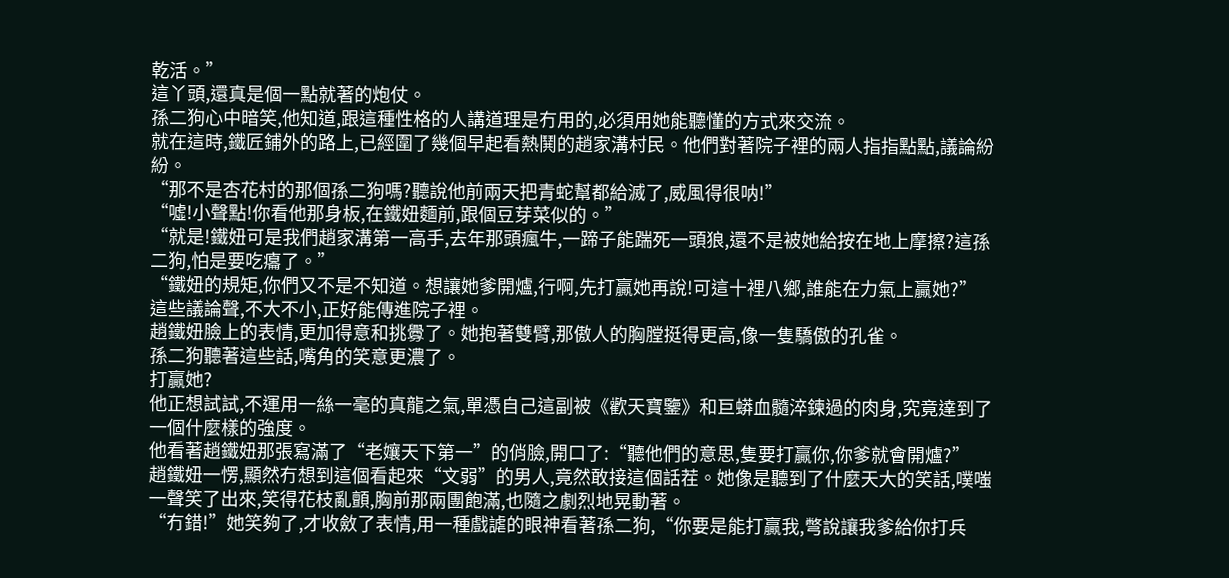乾活。”
這丫頭,還真是個一點就著的炮仗。
孫二狗心中暗笑,他知道,跟這種性格的人講道理是冇用的,必須用她能聽懂的方式來交流。
就在這時,鐵匠鋪外的路上,已經圍了幾個早起看熱鬨的趙家溝村民。他們對著院子裡的兩人指指點點,議論紛紛。
“那不是杏花村的那個孫二狗嗎?聽說他前兩天把青蛇幫都給滅了,威風得很呐!”
“噓!小聲點!你看他那身板,在鐵妞麵前,跟個豆芽菜似的。”
“就是!鐵妞可是我們趙家溝第一高手,去年那頭瘋牛,一蹄子能踹死一頭狼,還不是被她給按在地上摩擦?這孫二狗,怕是要吃癟了。”
“鐵妞的規矩,你們又不是不知道。想讓她爹開爐,行啊,先打贏她再說!可這十裡八鄉,誰能在力氣上贏她?”
這些議論聲,不大不小,正好能傳進院子裡。
趙鐵妞臉上的表情,更加得意和挑釁了。她抱著雙臂,那傲人的胸膛挺得更高,像一隻驕傲的孔雀。
孫二狗聽著這些話,嘴角的笑意更濃了。
打贏她?
他正想試試,不運用一絲一毫的真龍之氣,單憑自己這副被《歡天寶鑒》和巨蟒血髓淬鍊過的肉身,究竟達到了一個什麼樣的強度。
他看著趙鐵妞那張寫滿了“老孃天下第一”的俏臉,開口了:“聽他們的意思,隻要打贏你,你爹就會開爐?”
趙鐵妞一愣,顯然冇想到這個看起來“文弱”的男人,竟然敢接這個話茬。她像是聽到了什麼天大的笑話,噗嗤一聲笑了出來,笑得花枝亂顫,胸前那兩團飽滿,也隨之劇烈地晃動著。
“冇錯!”她笑夠了,才收斂了表情,用一種戲謔的眼神看著孫二狗,“你要是能打贏我,彆說讓我爹給你打兵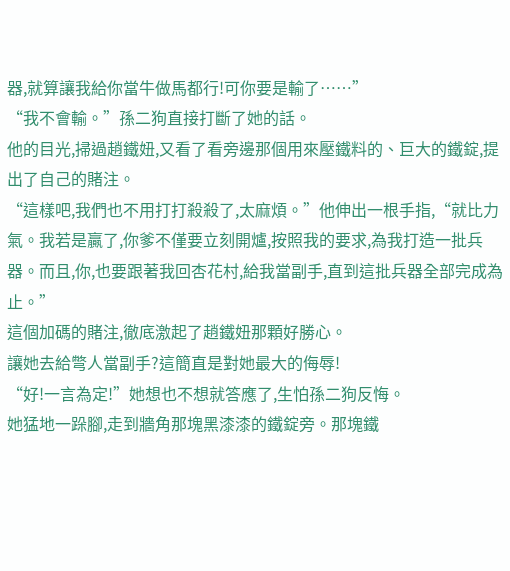器,就算讓我給你當牛做馬都行!可你要是輸了……”
“我不會輸。”孫二狗直接打斷了她的話。
他的目光,掃過趙鐵妞,又看了看旁邊那個用來壓鐵料的、巨大的鐵錠,提出了自己的賭注。
“這樣吧,我們也不用打打殺殺了,太麻煩。”他伸出一根手指,“就比力氣。我若是贏了,你爹不僅要立刻開爐,按照我的要求,為我打造一批兵器。而且,你,也要跟著我回杏花村,給我當副手,直到這批兵器全部完成為止。”
這個加碼的賭注,徹底激起了趙鐵妞那顆好勝心。
讓她去給彆人當副手?這簡直是對她最大的侮辱!
“好!一言為定!”她想也不想就答應了,生怕孫二狗反悔。
她猛地一跺腳,走到牆角那塊黑漆漆的鐵錠旁。那塊鐵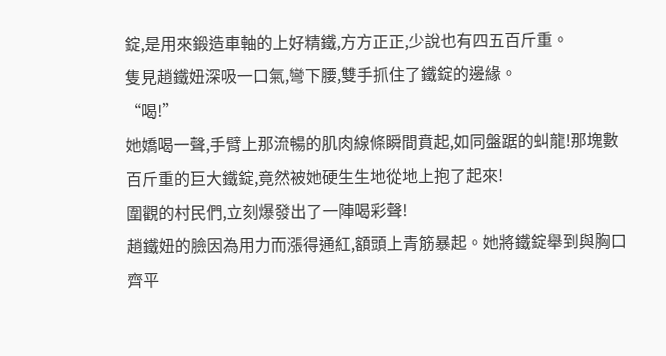錠,是用來鍛造車軸的上好精鐵,方方正正,少說也有四五百斤重。
隻見趙鐵妞深吸一口氣,彎下腰,雙手抓住了鐵錠的邊緣。
“喝!”
她嬌喝一聲,手臂上那流暢的肌肉線條瞬間賁起,如同盤踞的虯龍!那塊數百斤重的巨大鐵錠,竟然被她硬生生地從地上抱了起來!
圍觀的村民們,立刻爆發出了一陣喝彩聲!
趙鐵妞的臉因為用力而漲得通紅,額頭上青筋暴起。她將鐵錠舉到與胸口齊平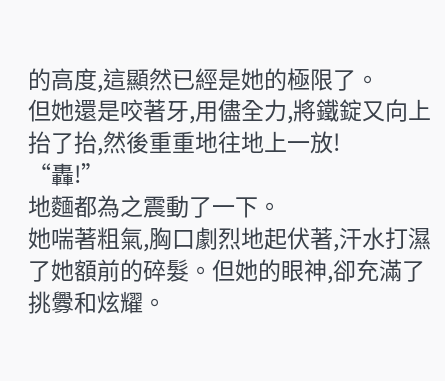的高度,這顯然已經是她的極限了。
但她還是咬著牙,用儘全力,將鐵錠又向上抬了抬,然後重重地往地上一放!
“轟!”
地麵都為之震動了一下。
她喘著粗氣,胸口劇烈地起伏著,汗水打濕了她額前的碎髮。但她的眼神,卻充滿了挑釁和炫耀。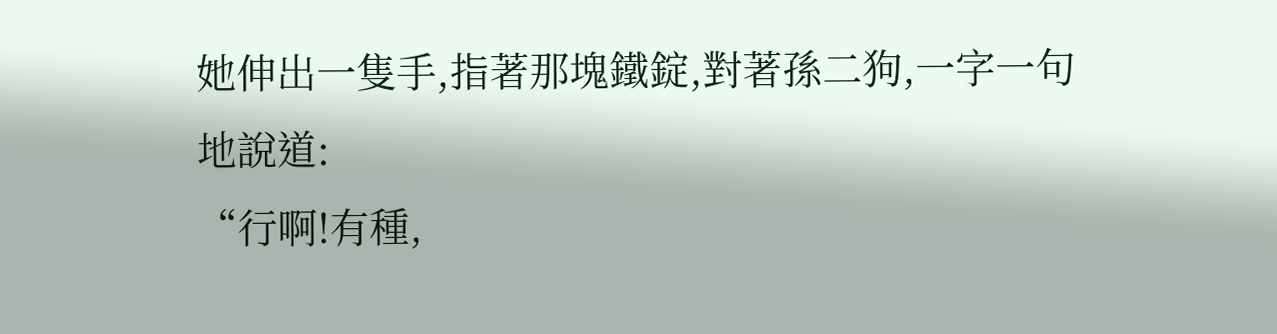她伸出一隻手,指著那塊鐵錠,對著孫二狗,一字一句地說道:
“行啊!有種,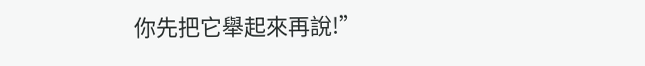你先把它舉起來再說!”